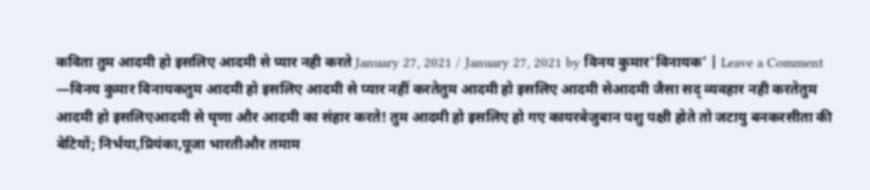कविता तुम आदमी हो इसलिए आदमी से प्यार नही करते January 27, 2021 / January 27, 2021 by विनय कुमार'विनायक' | Leave a Comment —विनय कुमार विनायकतुम आदमी हो इसलिए आदमी से प्यार नहीं करतेतुम आदमी हो इसलिए आदमी सेआदमी जैसा सद् व्यवहार नही करतेतुम आदमी हो इसलिएआदमी से घृणा और आदमी का संहार करते! तुम आदमी हो इसलिए हो गए कायरबेजुबान पशु पक्षी होते तो जटायु बनकरसीता की बेटियों; निर्भया,प्रियंका,पूजा भारतीऔर तमाम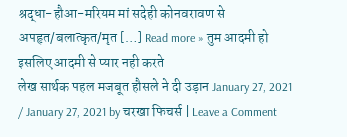श्रद्धा-हौआ-मरियम मां सदेही कोनवरावण से अपहृत/बलात्कृत/मृत […] Read more » तुम आदमी हो इसलिए आदमी से प्यार नही करते
लेख सार्थक पहल मजबूत हौसले ने दी उड़ान January 27, 2021 / January 27, 2021 by चरखा फिचर्स | Leave a Comment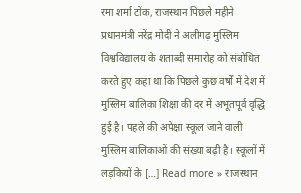रमा शर्मा टोंक, राजस्थान पिछले महीने प्रधानमंत्री नरेंद्र मोदी ने अलीगढ़ मुस्लिम विश्वविद्यालय के शताब्दी समारोह को संबोधित करते हुए कहा था कि पिछले कुछ वर्षों में देश में मुस्लिम बालिका शिक्षा की दर में अभूतपूर्व वृद्धि हुई है। पहले की अपेक्षा स्कूल जाने वाली मुस्लिम बालिकाओं की संख्या बढ़ी है। स्कूलों में लड़कियों के […] Read more » राजस्थान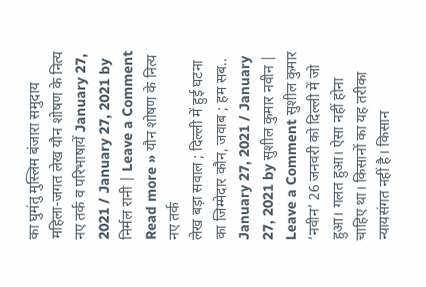का घुमंतु मुस्लिम बंजारा समुदाय
महिला-जगत लेख यौन शोषण के नित्य नए तर्क व परिभाषायें January 27, 2021 / January 27, 2021 by निर्मल रानी | Leave a Comment Read more » यौन शोषण के नित्य नए तर्क
लेख बड़ा सवाल ; दिल्ली में हुई घटना का जिम्मेदार कौन, जवाब ; हम सब.. January 27, 2021 / January 27, 2021 by सुशील कुमार नवीन | Leave a Comment सुशील कुमार ‘नवीन’ 26 जनवरी को दिल्ली में जो हुआ। गलत हुआ। ऐसा नहीं होना चाहिए था। किसानों का यह तरीका न्यायसंगत नहीं है। किसान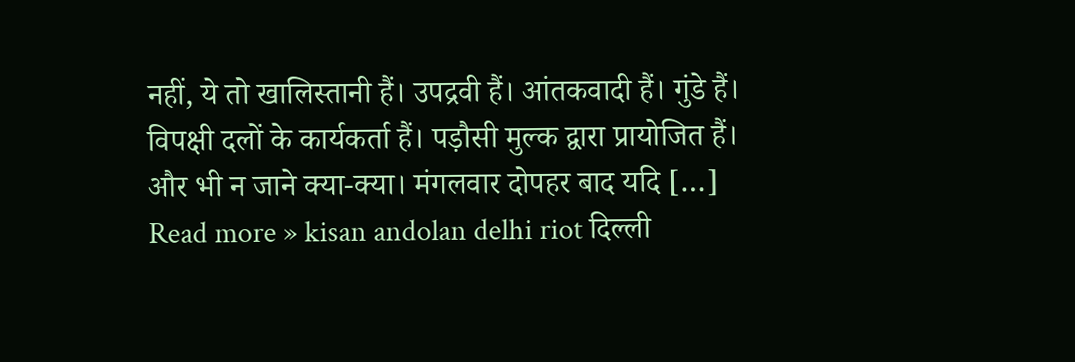नहीं, ये तो खालिस्तानी हैं। उपद्रवी हैं। आंतकवादी हैं। गुंडे हैं। विपक्षी दलों के कार्यकर्ता हैं। पड़ौसी मुल्क द्वारा प्रायोजित हैं। और भी न जाने क्या-क्या। मंगलवार दोपहर बाद यदि […] Read more » kisan andolan delhi riot दिल्ली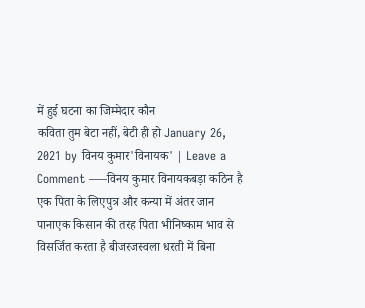में हुई घटना का जिम्मेदार कौन
कविता तुम बेटा नहीं, बेटी ही हो January 26, 2021 by विनय कुमार'विनायक' | Leave a Comment —–विनय कुमार विनायकबड़ा कठिन है एक पिता के लिएपुत्र और कन्या में अंतर जान पानाएक किसान की तरह पिता भीनिष्काम भाव से विसर्जित करता है बीजरजस्वला धरती में बिना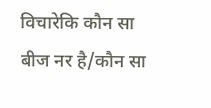विचारेकि कौन सा बीज नर है/कौन सा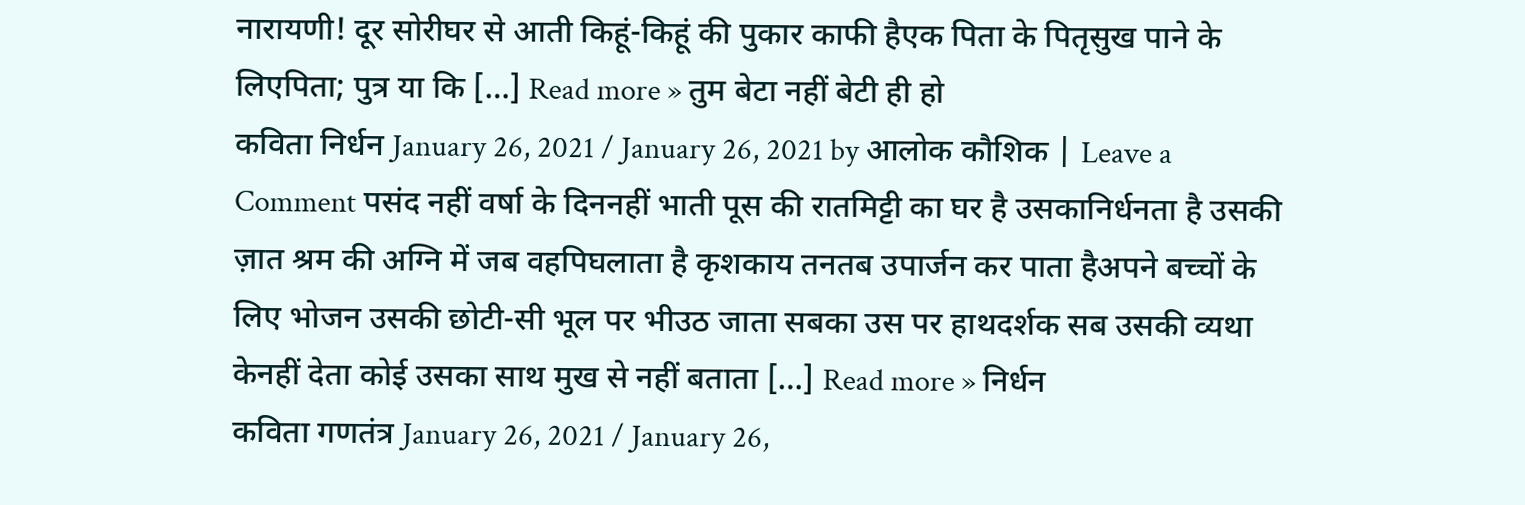नारायणी! दूर सोरीघर से आती किहूं-किहूं की पुकार काफी हैएक पिता के पितृसुख पाने के लिएपिता; पुत्र या कि […] Read more » तुम बेटा नहीं बेटी ही हो
कविता निर्धन January 26, 2021 / January 26, 2021 by आलोक कौशिक | Leave a Comment पसंद नहीं वर्षा के दिननहीं भाती पूस की रातमिट्टी का घर है उसकानिर्धनता है उसकी ज़ात श्रम की अग्नि में जब वहपिघलाता है कृशकाय तनतब उपार्जन कर पाता हैअपने बच्चों के लिए भोजन उसकी छोटी-सी भूल पर भीउठ जाता सबका उस पर हाथदर्शक सब उसकी व्यथा केनहीं देता कोई उसका साथ मुख से नहीं बताता […] Read more » निर्धन
कविता गणतंत्र January 26, 2021 / January 26,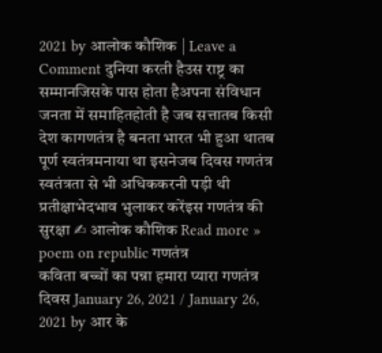2021 by आलोक कौशिक | Leave a Comment दुनिया करती हैउस राष्ट्र का सम्मानजिसके पास होता हैअपना संविधान जनता में समाहितहोती है जब सत्तातब किसी देश कागणतंत्र है बनता भारत भी हुआ थातब पूर्ण स्वतंत्रमनाया था इसनेजब दिवस गणतंत्र स्वतंत्रता से भी अधिककरनी पड़ी थी प्रतीक्षाभेदभाव भुलाकर करेंइस गणतंत्र की सुरक्षा ✍ आलोक कौशिक Read more » poem on republic गणतंत्र
कविता बच्चों का पन्ना हमारा प्यारा गणतंत्र दिवस January 26, 2021 / January 26, 2021 by आर के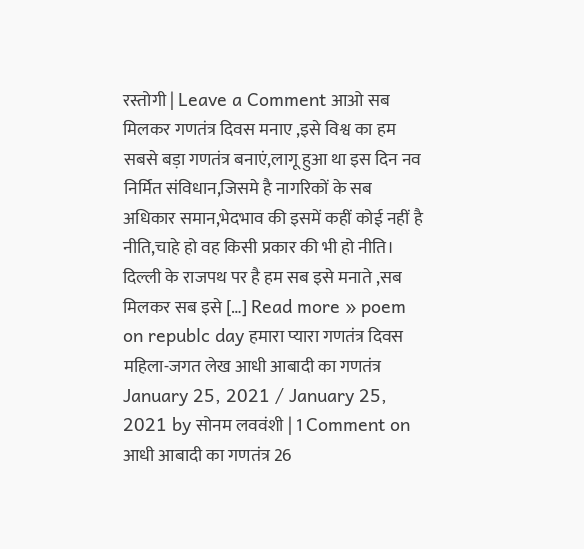रस्तोगी | Leave a Comment आओ सब मिलकर गणतंत्र दिवस मनाए ,इसे विश्व का हम सबसे बड़ा गणतंत्र बनाएं,लागू हुआ था इस दिन नव निर्मित संविधान,जिसमे है नागरिकों के सब अधिकार समान,भेदभाव की इसमें कहीं कोई नहीं है नीति,चाहे हो वह किसी प्रकार की भी हो नीति। दिल्ली के राजपथ पर है हम सब इसे मनाते ,सब मिलकर सब इसे […] Read more » poem on republc day हमारा प्यारा गणतंत्र दिवस
महिला-जगत लेख आधी आबादी का गणतंत्र January 25, 2021 / January 25, 2021 by सोनम लववंशी | 1 Comment on आधी आबादी का गणतंत्र 26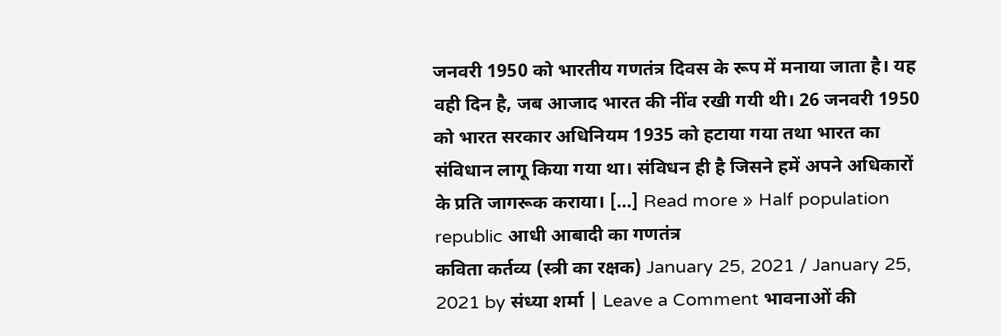जनवरी 1950 को भारतीय गणतंत्र दिवस के रूप में मनाया जाता है। यह वही दिन है, जब आजाद भारत की नींव रखी गयी थी। 26 जनवरी 1950 को भारत सरकार अधिनियम 1935 को हटाया गया तथा भारत का संविधान लागू किया गया था। संविधन ही है जिसने हमें अपने अधिकारों के प्रति जागरूक कराया। […] Read more » Half population republic आधी आबादी का गणतंत्र
कविता कर्तव्य (स्त्री का रक्षक) January 25, 2021 / January 25, 2021 by संध्या शर्मा | Leave a Comment भावनाओं की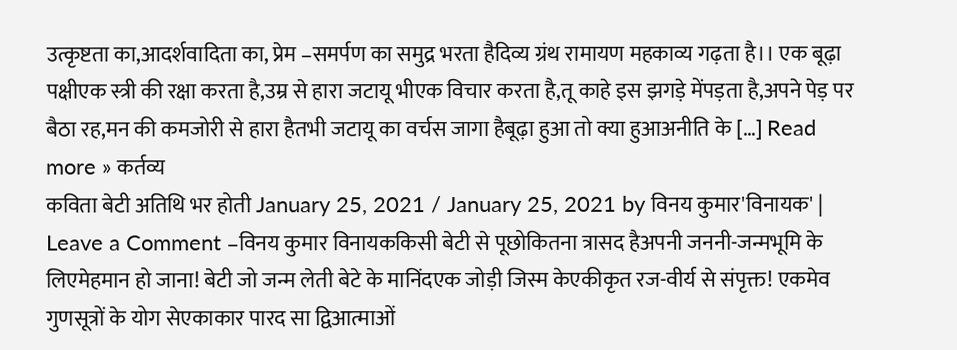उत्कृष्टता का,आदर्शवादिता का, प्रेम –समर्पण का समुद्र भरता हैदिव्य ग्रंथ रामायण महकाव्य गढ़ता है।। एक बूढ़ा पक्षीएक स्त्री की रक्षा करता है,उम्र से हारा जटायू भीएक विचार करता है,तू काहे इस झगड़े मेंपड़ता है,अपने पेड़ पर बैठा रह,मन की कमजोरी से हारा हैतभी जटायू का वर्चस जागा हैबूढ़ा हुआ तो क्या हुआअनीति के […] Read more » कर्तव्य
कविता बेटी अतिथि भर होती January 25, 2021 / January 25, 2021 by विनय कुमार'विनायक' | Leave a Comment –विनय कुमार विनायककिसी बेटी से पूछोकितना त्रासद हैअपनी जननी-जन्मभूमि के लिएमेहमान हो जाना! बेटी जो जन्म लेती बेटे के मानिंदएक जोड़ी जिस्म केएकीकृत रज-वीर्य से संपृक्त! एकमेव गुणसूत्रों के योग सेएकाकार पारद सा द्विआत्माओं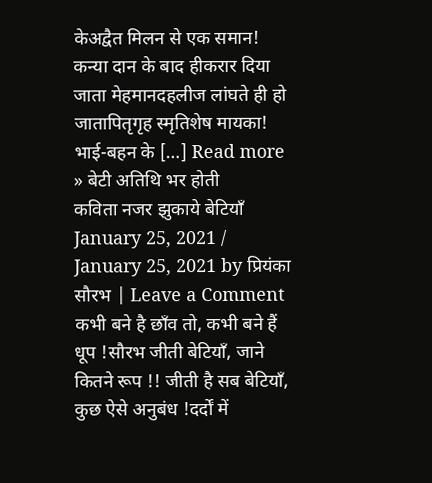केअद्वैत मिलन से एक समान! कन्या दान के बाद हीकरार दिया जाता मेहमानदहलीज लांघते ही हो जातापितृगृह स्मृतिशेष मायका! भाई-बहन के […] Read more » बेटी अतिथि भर होती
कविता नजर झुकाये बेटियाँ January 25, 2021 / January 25, 2021 by प्रियंका सौरभ | Leave a Comment कभी बने है छाँव तो, कभी बने हैं धूप !सौरभ जीती बेटियाँ, जाने कितने रूप !! जीती है सब बेटियाँ, कुछ ऐसे अनुबंध !दर्दों में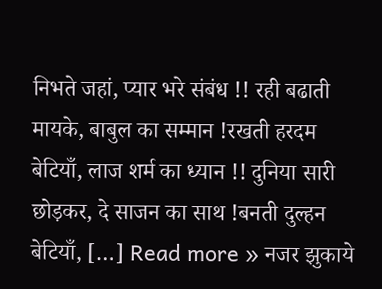निभते जहां, प्यार भरे संबंध !! रही बढाती मायके, बाबुल का सम्मान !रखती हरदम बेटियाँ, लाज शर्म का ध्यान !! दुनिया सारी छोड़कर, दे साजन का साथ !बनती दुल्हन बेटियाँ, […] Read more » नजर झुकाये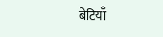बेटियाँ